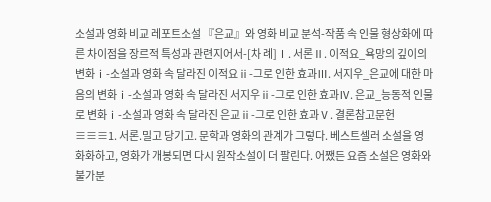소설과 영화 비교 레포트소설 『은교』와 영화 비교 분석-작품 속 인물 형상화에 따른 차이점을 장르적 특성과 관련지어서-[차 례]Ⅰ. 서론Ⅱ. 이적요_욕망의 깊이의 변화ⅰ-소설과 영화 속 달라진 이적요ⅱ-그로 인한 효과Ⅲ. 서지우_은교에 대한 마음의 변화ⅰ-소설과 영화 속 달라진 서지우ⅱ-그로 인한 효과Ⅳ. 은교_능동적 인물로 변화ⅰ-소설과 영화 속 달라진 은교ⅱ-그로 인한 효과Ⅴ. 결론참고문헌≡≡≡1. 서론.밀고 당기고. 문학과 영화의 관계가 그렇다. 베스트셀러 소설을 영화화하고, 영화가 개봉되면 다시 원작소설이 더 팔린다. 어쨌든 요즘 소설은 영화와 불가분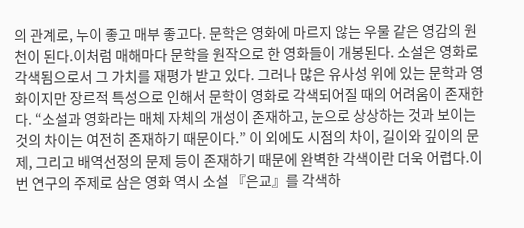의 관계로, 누이 좋고 매부 좋고다. 문학은 영화에 마르지 않는 우물 같은 영감의 원천이 된다.이처럼 매해마다 문학을 원작으로 한 영화들이 개봉된다. 소설은 영화로 각색됨으로서 그 가치를 재평가 받고 있다. 그러나 많은 유사성 위에 있는 문학과 영화이지만 장르적 특성으로 인해서 문학이 영화로 각색되어질 때의 어려움이 존재한다. “소설과 영화라는 매체 자체의 개성이 존재하고, 눈으로 상상하는 것과 보이는 것의 차이는 여전히 존재하기 때문이다.” 이 외에도 시점의 차이, 길이와 깊이의 문제, 그리고 배역선정의 문제 등이 존재하기 때문에 완벽한 각색이란 더욱 어렵다.이번 연구의 주제로 삼은 영화 역시 소설 『은교』를 각색하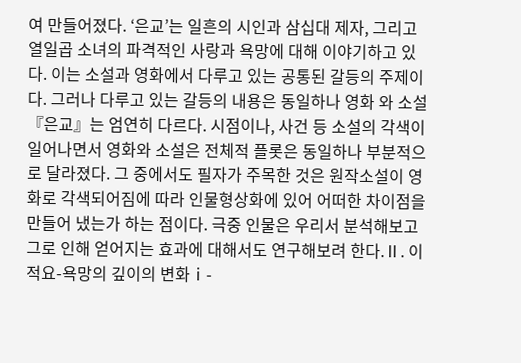여 만들어졌다. ‘은교’는 일흔의 시인과 삼십대 제자, 그리고 열일곱 소녀의 파격적인 사랑과 욕망에 대해 이야기하고 있다. 이는 소설과 영화에서 다루고 있는 공통된 갈등의 주제이다. 그러나 다루고 있는 갈등의 내용은 동일하나 영화 와 소설 『은교』는 엄연히 다르다. 시점이나, 사건 등 소설의 각색이 일어나면서 영화와 소설은 전체적 플롯은 동일하나 부분적으로 달라졌다. 그 중에서도 필자가 주목한 것은 원작소설이 영화로 각색되어짐에 따라 인물형상화에 있어 어떠한 차이점을 만들어 냈는가 하는 점이다. 극중 인물은 우리서 분석해보고 그로 인해 얻어지는 효과에 대해서도 연구해보려 한다.Ⅱ. 이적요-욕망의 깊이의 변화ⅰ-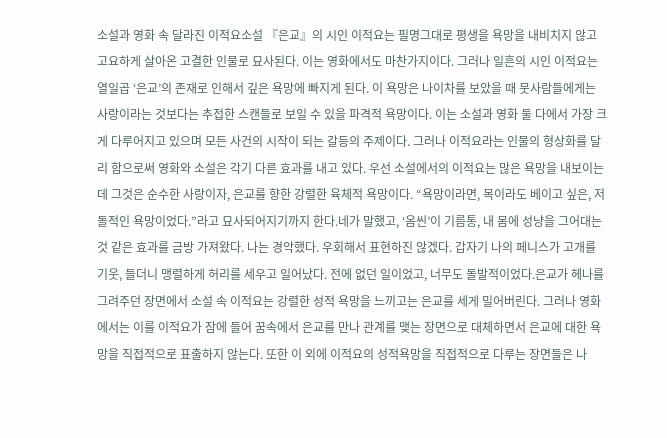소설과 영화 속 달라진 이적요소설 『은교』의 시인 이적요는 필명그대로 평생을 욕망을 내비치지 않고 고요하게 살아온 고결한 인물로 묘사된다. 이는 영화에서도 마찬가지이다. 그러나 일흔의 시인 이적요는 열일곱 ‘은교’의 존재로 인해서 깊은 욕망에 빠지게 된다. 이 욕망은 나이차를 보았을 때 뭇사람들에게는 사랑이라는 것보다는 추접한 스캔들로 보일 수 있을 파격적 욕망이다. 이는 소설과 영화 둘 다에서 가장 크게 다루어지고 있으며 모든 사건의 시작이 되는 갈등의 주제이다. 그러나 이적요라는 인물의 형상화를 달리 함으로써 영화와 소설은 각기 다른 효과를 내고 있다. 우선 소설에서의 이적요는 많은 욕망을 내보이는데 그것은 순수한 사랑이자, 은교를 향한 강렬한 육체적 욕망이다. “욕망이라면, 목이라도 베이고 싶은, 저돌적인 욕망이었다.”라고 묘사되어지기까지 한다.네가 말했고, ‘옴씬’이 기름통, 내 몸에 성냥을 그어대는 것 같은 효과를 금방 가져왔다. 나는 경악했다. 우회해서 표현하진 않겠다. 갑자기 나의 페니스가 고개를 기웃, 들더니 맹렬하게 허리를 세우고 일어났다. 전에 없던 일이었고, 너무도 돌발적이었다.은교가 헤나를 그려주던 장면에서 소설 속 이적요는 강렬한 성적 욕망을 느끼고는 은교를 세게 밀어버린다. 그러나 영화에서는 이를 이적요가 잠에 들어 꿈속에서 은교를 만나 관계를 맺는 장면으로 대체하면서 은교에 대한 욕망을 직접적으로 표출하지 않는다. 또한 이 외에 이적요의 성적욕망을 직접적으로 다루는 장면들은 나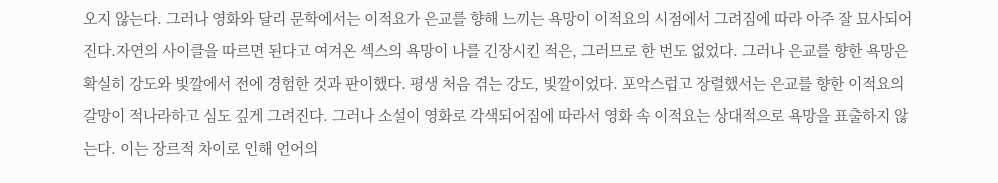오지 않는다. 그러나 영화와 달리 문학에서는 이적요가 은교를 향해 느끼는 욕망이 이적요의 시점에서 그려짐에 따라 아주 잘 묘사되어진다.자연의 사이클을 따르면 된다고 여겨온 섹스의 욕망이 나를 긴장시킨 적은, 그러므로 한 번도 없었다. 그러나 은교를 향한 욕망은 확실히 강도와 빛깔에서 전에 경험한 것과 판이했다. 평생 처음 겪는 강도, 빛깔이었다. 포악스럽고 장렬했서는 은교를 향한 이적요의 갈망이 적나라하고 심도 깊게 그려진다. 그러나 소설이 영화로 각색되어짐에 따라서 영화 속 이적요는 상대적으로 욕망을 표출하지 않는다. 이는 장르적 차이로 인해 언어의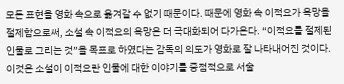모든 표현을 영화 속으로 옮겨갈 수 없기 때문이다. 때문에 영화 속 이적요가 욕망을 절제함으로써, 소설 속 이적요의 욕망은 더 극대화되어 다가온다. “이적요를 절제된 인물로 그리는 것”을 목표로 하였다는 감독의 의도가 영화로 잘 나타내어진 것이다. 이것은 소설이 이적요란 인물에 대한 이야기를 중점적으로 서술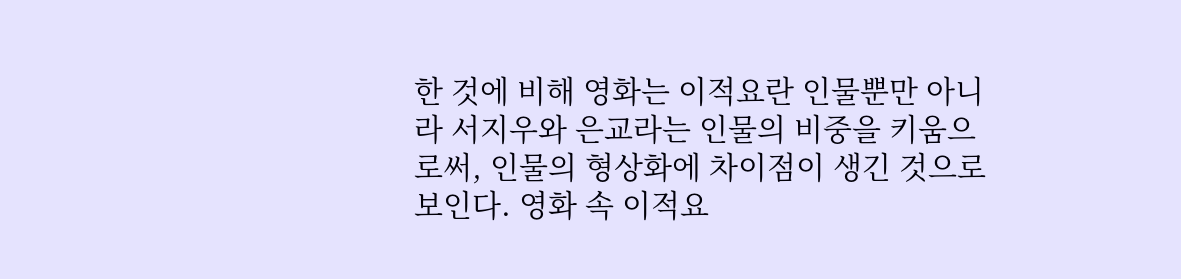한 것에 비해 영화는 이적요란 인물뿐만 아니라 서지우와 은교라는 인물의 비중을 키움으로써, 인물의 형상화에 차이점이 생긴 것으로 보인다. 영화 속 이적요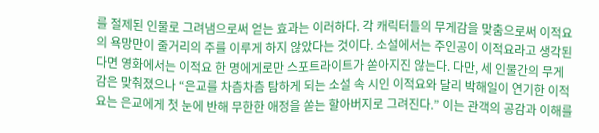를 절제된 인물로 그려냄으로써 얻는 효과는 이러하다. 각 캐릭터들의 무게감을 맞춤으로써 이적요의 욕망만이 줄거리의 주를 이루게 하지 않았다는 것이다. 소설에서는 주인공이 이적요라고 생각된다면 영화에서는 이적요 한 명에게로만 스포트라이트가 쏟아지진 않는다. 다만, 세 인물간의 무게감은 맞춰졌으나 “은교를 차츰차츰 탐하게 되는 소설 속 시인 이적요와 달리 박해일이 연기한 이적요는 은교에게 첫 눈에 반해 무한한 애정을 쏟는 할아버지로 그려진다.” 이는 관객의 공감과 이해를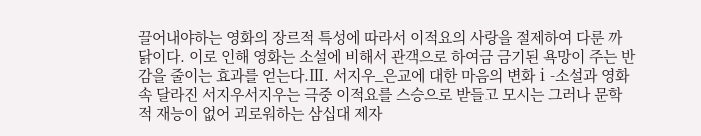끌어내야하는 영화의 장르적 특성에 따라서 이적요의 사랑을 절제하여 다룬 까닭이다. 이로 인해 영화는 소설에 비해서 관객으로 하여금 금기된 욕망이 주는 반감을 줄이는 효과를 얻는다.Ⅲ. 서지우_은교에 대한 마음의 변화ⅰ-소설과 영화 속 달라진 서지우서지우는 극중 이적요를 스승으로 받들고 모시는 그러나 문학적 재능이 없어 괴로워하는 삼십대 제자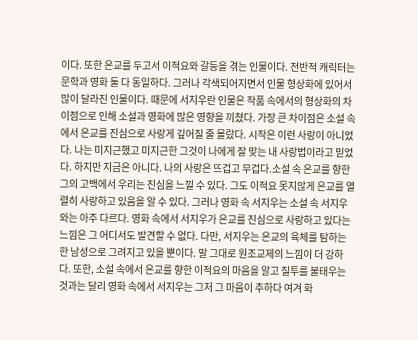이다. 또한 은교를 두고서 이적요와 갈등을 겪는 인물이다. 전반적 캐릭터는 문학과 영화 둘 다 동일하다. 그러나 각색되어지면서 인물 형상화에 있어서 많이 달라진 인물이다. 때문에 서지우란 인물은 작품 속에서의 형상화의 차이점으로 인해 소설과 영화에 많은 영향을 끼쳤다. 가장 큰 차이점은 소설 속에서 은교를 진심으로 사랑게 깊어질 줄 몰랐다. 시작은 이런 사랑이 아니었다. 나는 미지근했고 미지근한 그것이 나에게 잘 맞는 내 사랑법이라고 믿었다. 하지만 지금은 아니다. 나의 사랑은 뜨겁고 무겁다.소설 속 은교를 향한 그의 고백에서 우리는 진심을 느낄 수 있다. 그도 이적요 못지않게 은교를 열렬히 사랑하고 있음을 알 수 있다. 그러나 영화 속 서지우는 소설 속 서지우와는 아주 다르다. 영화 속에서 서지우가 은교를 진심으로 사랑하고 있다는 느낌은 그 어디서도 발견할 수 없다. 다만, 서지우는 은교의 육체를 탐하는 한 남성으로 그려지고 있을 뿐이다. 말 그대로 원조교제의 느낌이 더 강하다. 또한, 소설 속에서 은교를 향한 이적요의 마음을 알고 질투를 불태우는 것과는 달리 영화 속에서 서지우는 그저 그 마음이 추하다 여겨 화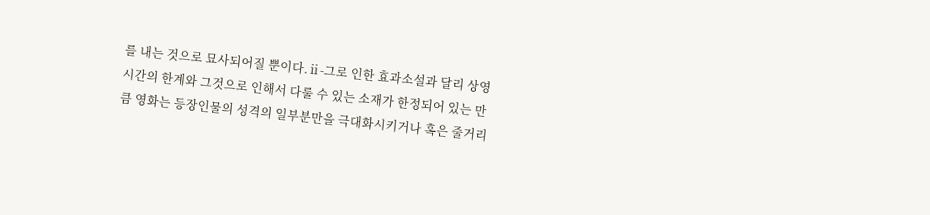를 내는 것으로 묘사되어질 뿐이다.ⅱ-그로 인한 효과소설과 달리 상영시간의 한계와 그것으로 인해서 다룰 수 있는 소재가 한정되어 있는 만큼 영화는 등장인물의 성격의 일부분만을 극대화시키거나 혹은 줄거리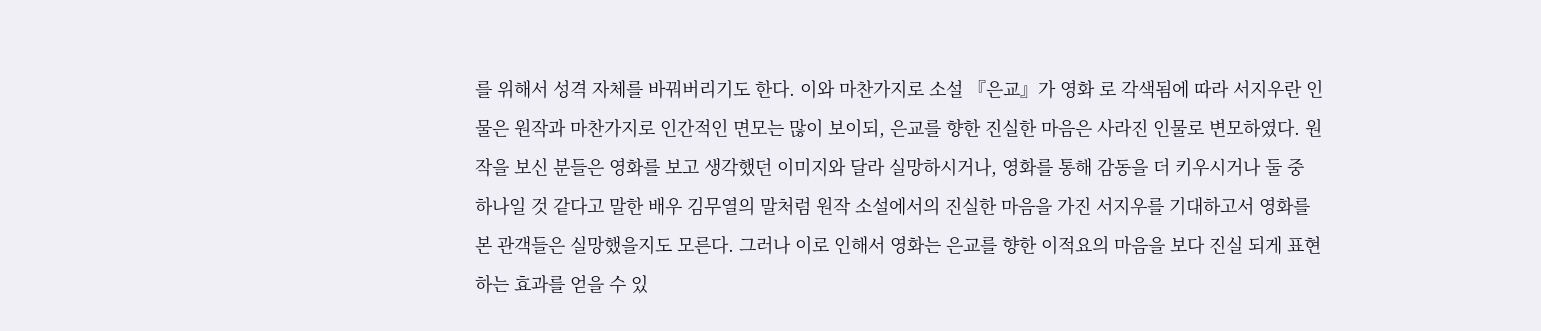를 위해서 성격 자체를 바꿔버리기도 한다. 이와 마찬가지로 소설 『은교』가 영화 로 각색됨에 따라 서지우란 인물은 원작과 마찬가지로 인간적인 면모는 많이 보이되, 은교를 향한 진실한 마음은 사라진 인물로 변모하였다. 원작을 보신 분들은 영화를 보고 생각했던 이미지와 달라 실망하시거나, 영화를 통해 감동을 더 키우시거나 둘 중 하나일 것 같다고 말한 배우 김무열의 말처럼 원작 소설에서의 진실한 마음을 가진 서지우를 기대하고서 영화를 본 관객들은 실망했을지도 모른다. 그러나 이로 인해서 영화는 은교를 향한 이적요의 마음을 보다 진실 되게 표현하는 효과를 얻을 수 있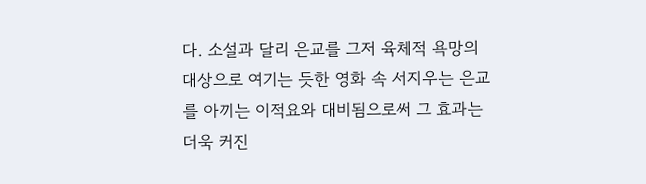다. 소설과 달리 은교를 그저 육체적 욕망의 대상으로 여기는 듯한 영화 속 서지우는 은교를 아끼는 이적요와 대비됨으로써 그 효과는 더욱 커진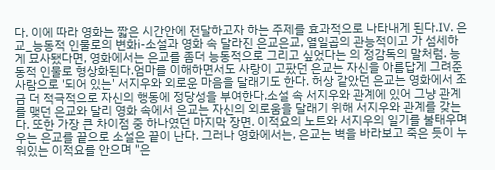다. 이에 따라 영화는 짧은 시간안에 전달하고자 하는 주제를 효과적으로 나타내게 된다.Ⅳ. 은교_능동적 인물로의 변화ⅰ-소설과 영화 속 달라진 은교은교, 열일곱의 관능적이고 가 섬세하게 묘사됐다면, 영화에서는 은교를 좀더 능동적으로 그리고 싶었다는 의 정감독의 말처럼. 능동적 인물로 형상화된다.엄마를 이해하면서도 사랑이 고팠던 은교는 자신을 아름답게 그려준 사람으로 '되어 있는' 서지우와 외로운 마음을 달래기도 한다. 허상 같았던 은교는 영화에서 조금 더 적극적으로 자신의 행동에 정당성을 부여한다.소설 속 서지우와 관계에 있어 그냥 관계를 맺던 은교와 달리 영화 속에서 은교는 자신의 외로움을 달래기 위해 서지우와 관계를 갖는다. 또한 가장 큰 차이점 중 하나였던 마지막 장면. 이적요의 노트와 서지우의 일기를 불태우며 우는 은교를 끝으로 소설은 끝이 난다. 그러나 영화에서는, 은교는 벽을 바라보고 죽은 듯이 누워있는 이적요를 안으며 "은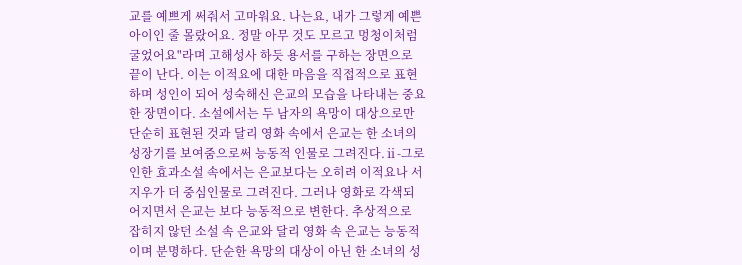교를 예쁘게 써줘서 고마워요. 나는요, 내가 그렇게 예쁜 아이인 줄 몰랐어요. 정말 아무 것도 모르고 멍청이처럼 굴었어요"라며 고해성사 하듯 용서를 구하는 장면으로 끝이 난다. 이는 이적요에 대한 마음을 직접적으로 표현하며 성인이 되어 성숙해신 은교의 모습을 나타내는 중요한 장면이다. 소설에서는 두 남자의 욕망이 대상으로만 단순히 표현된 것과 달리 영화 속에서 은교는 한 소녀의 성장기를 보여줌으로써 능동적 인물로 그려진다.ⅱ-그로 인한 효과소설 속에서는 은교보다는 오히려 이적요나 서지우가 더 중심인물로 그려진다. 그러나 영화로 각색되어지면서 은교는 보다 능동적으로 변한다. 추상적으로 잡히지 않던 소설 속 은교와 달리 영화 속 은교는 능동적이며 분명하다. 단순한 욕망의 대상이 아닌 한 소녀의 성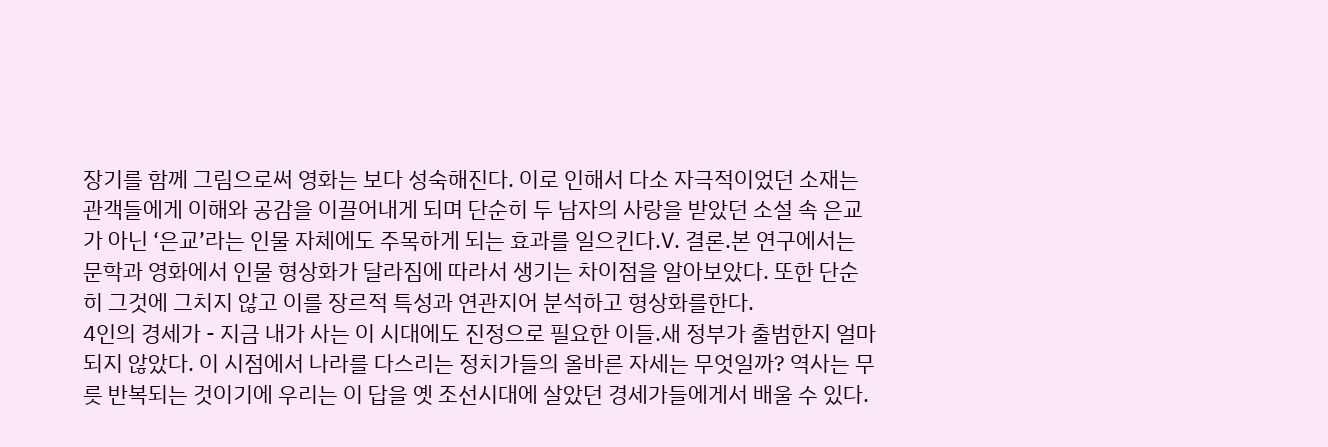장기를 함께 그림으로써 영화는 보다 성숙해진다. 이로 인해서 다소 자극적이었던 소재는 관객들에게 이해와 공감을 이끌어내게 되며 단순히 두 남자의 사랑을 받았던 소설 속 은교가 아닌 ‘은교’라는 인물 자체에도 주목하게 되는 효과를 일으킨다.Ⅴ. 결론.본 연구에서는 문학과 영화에서 인물 형상화가 달라짐에 따라서 생기는 차이점을 알아보았다. 또한 단순히 그것에 그치지 않고 이를 장르적 특성과 연관지어 분석하고 형상화를한다.
4인의 경세가 - 지금 내가 사는 이 시대에도 진정으로 필요한 이들.새 정부가 출범한지 얼마 되지 않았다. 이 시점에서 나라를 다스리는 정치가들의 올바른 자세는 무엇일까? 역사는 무릇 반복되는 것이기에 우리는 이 답을 옛 조선시대에 살았던 경세가들에게서 배울 수 있다.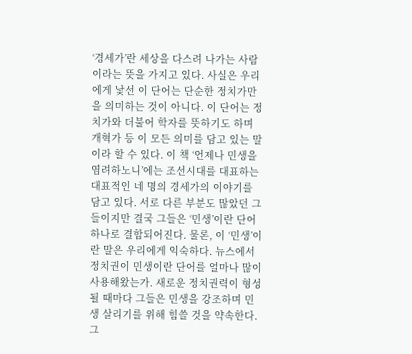‘경세가’란 세상을 다스려 나가는 사람이라는 뜻을 가지고 있다. 사실은 우리에게 낯선 이 단어는 단순한 정치가만을 의미하는 것이 아니다. 이 단어는 정치가와 더불어 학자를 뜻하기도 하며 개혁가 등 이 모든 의미를 담고 있는 말이라 할 수 있다. 이 책 ‘언제나 민생을 염려하노니’에는 조선시대를 대표하는 대표적인 네 명의 경세가의 이야기를 담고 있다. 서로 다른 부분도 많았던 그들이지만 결국 그들은 ‘민생’이란 단어 하나로 결합되어진다. 물론, 이 ‘민생’이란 말은 우리에게 익숙하다. 뉴스에서 정치권이 민생이란 단어를 얼마나 많이 사용해왔는가. 새로운 정치권력이 형성될 때마다 그들은 민생을 강조하며 민생 살리기를 위해 힘쓸 것을 약속한다. 그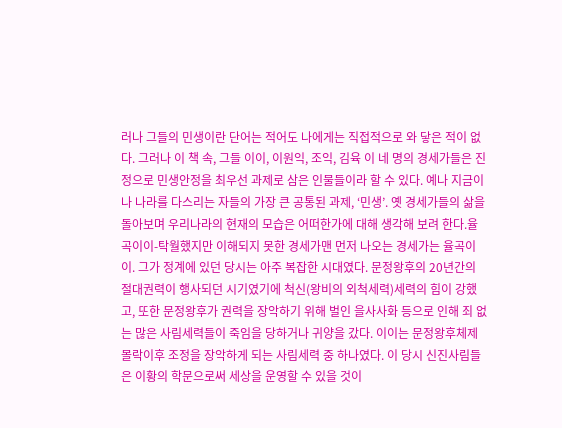러나 그들의 민생이란 단어는 적어도 나에게는 직접적으로 와 닿은 적이 없다. 그러나 이 책 속, 그들 이이, 이원익, 조익, 김육 이 네 명의 경세가들은 진정으로 민생안정을 최우선 과제로 삼은 인물들이라 할 수 있다. 예나 지금이나 나라를 다스리는 자들의 가장 큰 공통된 과제, ‘민생’. 옛 경세가들의 삶을 돌아보며 우리나라의 현재의 모습은 어떠한가에 대해 생각해 보려 한다.율곡이이-탁월했지만 이해되지 못한 경세가맨 먼저 나오는 경세가는 율곡이이. 그가 정계에 있던 당시는 아주 복잡한 시대였다. 문정왕후의 20년간의 절대권력이 행사되던 시기였기에 척신(왕비의 외척세력)세력의 힘이 강했고, 또한 문정왕후가 권력을 장악하기 위해 벌인 을사사화 등으로 인해 죄 없는 많은 사림세력들이 죽임을 당하거나 귀양을 갔다. 이이는 문정왕후체제 몰락이후 조정을 장악하게 되는 사림세력 중 하나였다. 이 당시 신진사림들은 이황의 학문으로써 세상을 운영할 수 있을 것이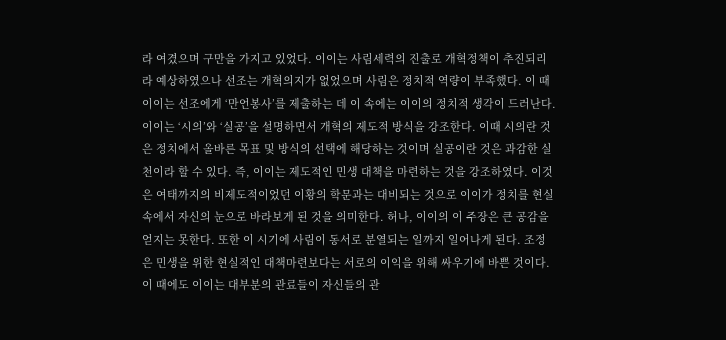라 여겼으며 구만을 가지고 있었다. 이이는 사림세력의 진출로 개혁정책이 추진되리라 예상하였으나 선조는 개혁의지가 없었으며 사림은 정치적 역량이 부족했다. 이 때 이이는 선조에게 ‘만언봉사’를 제출하는 데 이 속에는 이이의 정치적 생각이 드러난다. 이이는 ‘시의’와 ‘실공’을 설명하면서 개혁의 제도적 방식을 강조한다. 이때 시의란 것은 정치에서 올바른 목표 및 방식의 선택에 해당하는 것이며 실공이란 것은 과감한 실천이라 할 수 있다. 즉, 이이는 제도적인 민생 대책을 마련하는 것을 강조하였다. 이것은 여태까지의 비제도적이었던 이황의 학문과는 대비되는 것으로 이이가 정치를 현실 속에서 자신의 눈으로 바라보게 된 것을 의미한다. 허나, 이이의 이 주장은 큰 공감을 얻지는 못한다. 또한 이 시기에 사림이 동서로 분열되는 일까지 일어나게 된다. 조정은 민생을 위한 현실적인 대책마련보다는 서로의 이익을 위해 싸우기에 바쁜 것이다. 이 때에도 이이는 대부분의 관료들이 자신들의 관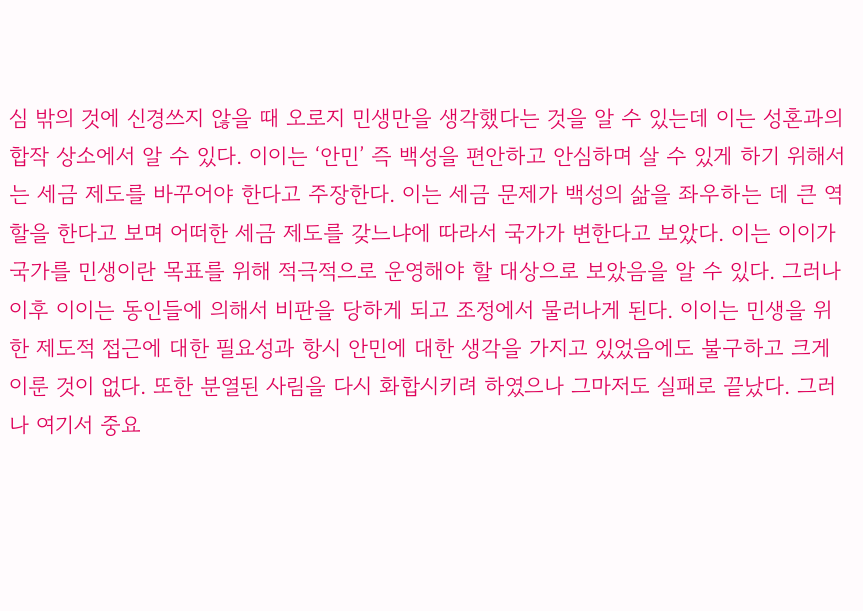심 밖의 것에 신경쓰지 않을 때 오로지 민생만을 생각했다는 것을 알 수 있는데 이는 성혼과의 합작 상소에서 알 수 있다. 이이는 ‘안민’ 즉 백성을 편안하고 안심하며 살 수 있게 하기 위해서는 세금 제도를 바꾸어야 한다고 주장한다. 이는 세금 문제가 백성의 삶을 좌우하는 데 큰 역할을 한다고 보며 어떠한 세금 제도를 갖느냐에 따라서 국가가 변한다고 보았다. 이는 이이가 국가를 민생이란 목표를 위해 적극적으로 운영해야 할 대상으로 보았음을 알 수 있다. 그러나 이후 이이는 동인들에 의해서 비판을 당하게 되고 조정에서 물러나게 된다. 이이는 민생을 위한 제도적 접근에 대한 필요성과 항시 안민에 대한 생각을 가지고 있었음에도 불구하고 크게 이룬 것이 없다. 또한 분열된 사림을 다시 화합시키려 하였으나 그마저도 실패로 끝났다. 그러나 여기서 중요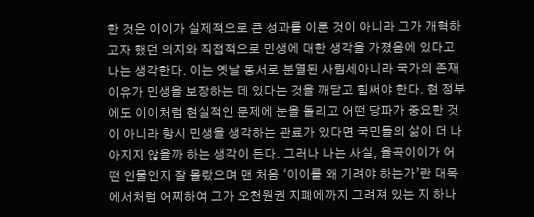한 것은 이이가 실제적으로 큰 성과를 이룬 것이 아니라 그가 개혁하고자 했던 의지와 직접적으로 민생에 대한 생각을 가졌음에 있다고 나는 생각한다. 이는 옛날 동서로 분열된 사림세아니라 국가의 존재 이유가 민생을 보장하는 데 있다는 것을 깨닫고 힘써야 한다. 현 정부에도 이이처럼 현실적인 문제에 눈을 돌리고 어떤 당파가 중요한 것이 아니라 항시 민생을 생각하는 관료가 있다면 국민들의 삶이 더 나아지지 않을까 하는 생각이 든다. 그러나 나는 사실, 율곡이이가 어떤 인물인지 잘 몰랐으며 맨 처음 ‘이이를 왜 기려야 하는가’란 대목에서처럼 어찌하여 그가 오천원권 지폐에까지 그려져 있는 지 하나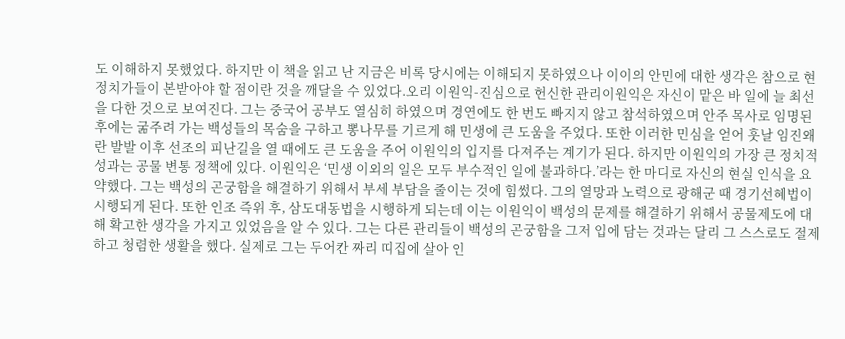도 이해하지 못했었다. 하지만 이 책을 읽고 난 지금은 비록 당시에는 이해되지 못하였으나 이이의 안민에 대한 생각은 참으로 현 정치가들이 본받아야 할 점이란 것을 깨달을 수 있었다.오리 이원익-진심으로 헌신한 관리이원익은 자신이 맡은 바 일에 늘 최선을 다한 것으로 보여진다. 그는 중국어 공부도 열심히 하였으며 경연에도 한 번도 빠지지 않고 참석하였으며 안주 목사로 임명된 후에는 굶주려 가는 백성들의 목숨을 구하고 뽕나무를 기르게 해 민생에 큰 도움을 주었다. 또한 이러한 민심을 얻어 훗날 임진왜란 발발 이후 선조의 피난길을 열 때에도 큰 도움을 주어 이원익의 입지를 다져주는 계기가 된다. 하지만 이원익의 가장 큰 정치적 성과는 공물 변통 정책에 있다. 이원익은 ‘민생 이외의 일은 모두 부수적인 일에 불과하다.’라는 한 마디로 자신의 현실 인식을 요약했다. 그는 백성의 곤궁함을 해결하기 위해서 부세 부담을 줄이는 것에 힘썼다. 그의 열망과 노력으로 광해군 때 경기선혜법이 시행되게 된다. 또한 인조 즉위 후, 삼도대동법을 시행하게 되는데 이는 이원익이 백성의 문제를 해결하기 위해서 공물제도에 대해 확고한 생각을 가지고 있었음을 알 수 있다. 그는 다른 관리들이 백성의 곤궁함을 그저 입에 담는 것과는 달리 그 스스로도 절제하고 청렴한 생활을 했다. 실제로 그는 두어칸 짜리 띠집에 살아 인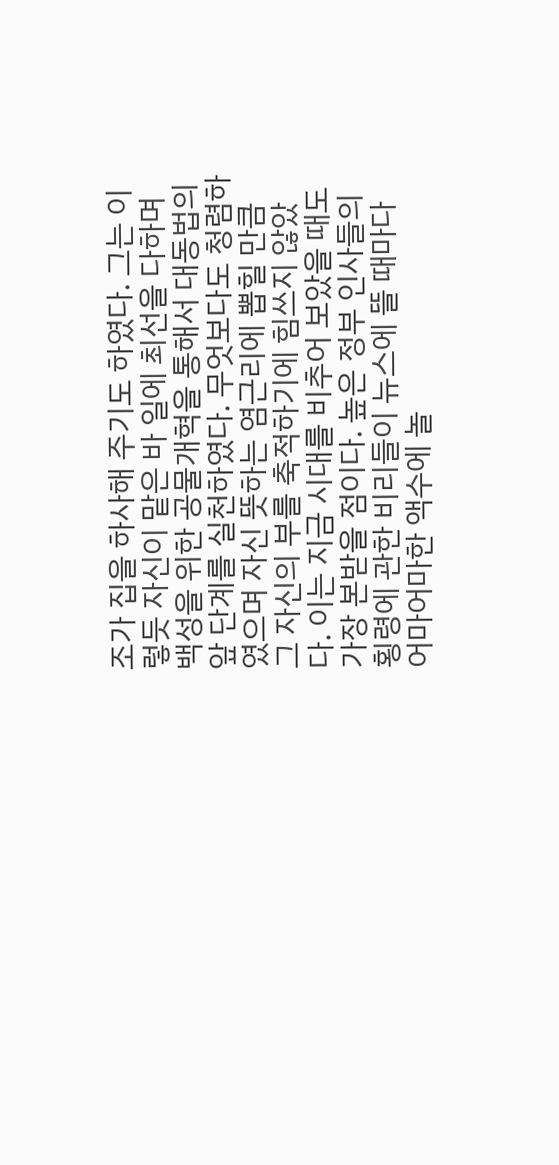조가 집을 하사해 주기도 하였다. 그는 이렇듯 자신이 맡은 바 일에 최선을 다하며 백성을 위한 공물개혁을 통해서 대동법의 앞 단계를 실천하였다. 무엇보다도 청렴하였으며 자신 뜻하는 염근리에 뽑힐 만큼 그 자신의 부를 축적하기에 힘쓰지 않았다. 이는 지금 시대를 비추어 보았을 때도 가장 본받을 점이다. 높은 정부 인사들의 횡령에 관한 비리들이 뉴스에 뜰 때마다 어마어마한 액수에 놀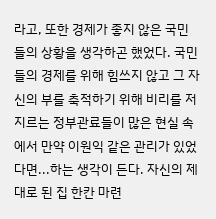라고, 또한 경제가 좋지 않은 국민들의 상황을 생각하곤 했었다. 국민들의 경제를 위해 힘쓰지 않고 그 자신의 부를 축적하기 위해 비리를 저지르는 정부관료들이 많은 현실 속에서 만약 이원익 같은 관리가 있었다면...하는 생각이 든다. 자신의 제대로 된 집 한칸 마련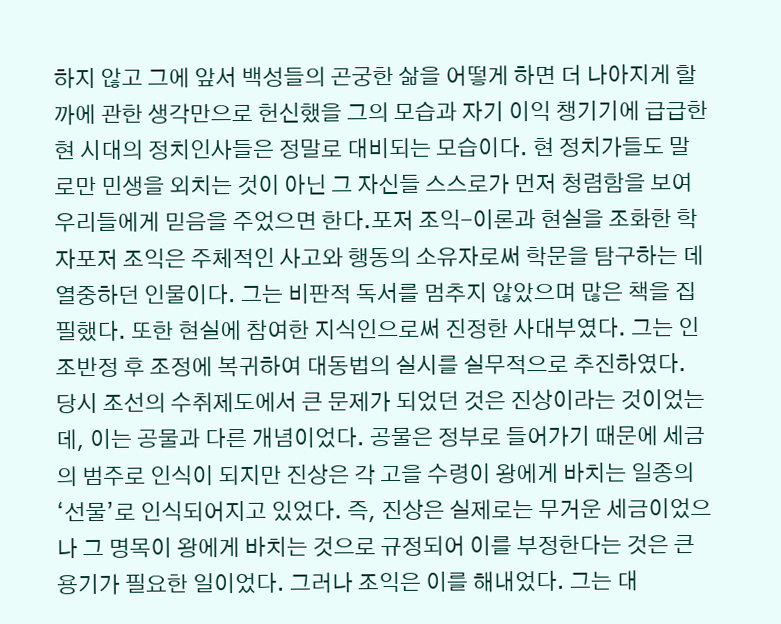하지 않고 그에 앞서 백성들의 곤궁한 삶을 어떻게 하면 더 나아지게 할까에 관한 생각만으로 헌신했을 그의 모습과 자기 이익 챙기기에 급급한 현 시대의 정치인사들은 정말로 대비되는 모습이다. 현 정치가들도 말로만 민생을 외치는 것이 아닌 그 자신들 스스로가 먼저 청렴함을 보여 우리들에게 믿음을 주었으면 한다.포저 조익-이론과 현실을 조화한 학자포저 조익은 주체적인 사고와 행동의 소유자로써 학문을 탐구하는 데 열중하던 인물이다. 그는 비판적 독서를 멈추지 않았으며 많은 책을 집필했다. 또한 현실에 참여한 지식인으로써 진정한 사대부였다. 그는 인조반정 후 조정에 복귀하여 대동법의 실시를 실무적으로 추진하였다. 당시 조선의 수취제도에서 큰 문제가 되었던 것은 진상이라는 것이었는데, 이는 공물과 다른 개념이었다. 공물은 정부로 들어가기 때문에 세금의 범주로 인식이 되지만 진상은 각 고을 수령이 왕에게 바치는 일종의 ‘선물’로 인식되어지고 있었다. 즉, 진상은 실제로는 무거운 세금이었으나 그 명목이 왕에게 바치는 것으로 규정되어 이를 부정한다는 것은 큰 용기가 필요한 일이었다. 그러나 조익은 이를 해내었다. 그는 대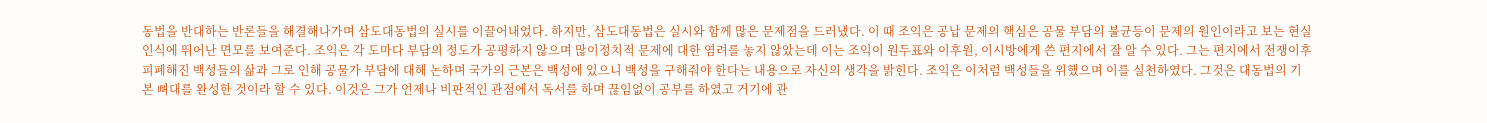동법을 반대하는 반론들을 해결해나가며 삼도대동법의 실시를 이끌어내었다. 하지만, 삼도대동법은 실시와 함께 많은 문제점을 드러냈다. 이 때 조익은 공납 문제의 핵심은 공물 부담의 불균등이 문제의 원인이라고 보는 현실인식에 뛰어난 면모를 보여준다. 조익은 각 도마다 부담의 정도가 공평하지 않으며 많이정치적 문제에 대한 염려를 놓지 않았는데 이는 조익이 원두표와 이후원, 이시방에게 쓴 편지에서 잘 알 수 있다. 그는 편지에서 전쟁이후 피폐해진 백성들의 삶과 그로 인해 공물가 부담에 대해 논하며 국가의 근본은 백성에 있으니 백성을 구해줘야 한다는 내용으로 자신의 생각을 밝힌다. 조익은 이처럼 백성들을 위했으며 이를 실천하였다. 그것은 대동법의 기본 뼈대를 완성한 것이라 할 수 있다. 이것은 그가 언제나 비판적인 관점에서 독서를 하며 끊임없이 공부를 하였고 거기에 관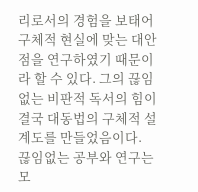리로서의 경험을 보태어 구체적 현실에 맞는 대안점을 연구하였기 때문이라 할 수 있다. 그의 끊임없는 비판적 독서의 힘이 결국 대동법의 구체적 설계도를 만들었음이다. 끊임없는 공부와 연구는 모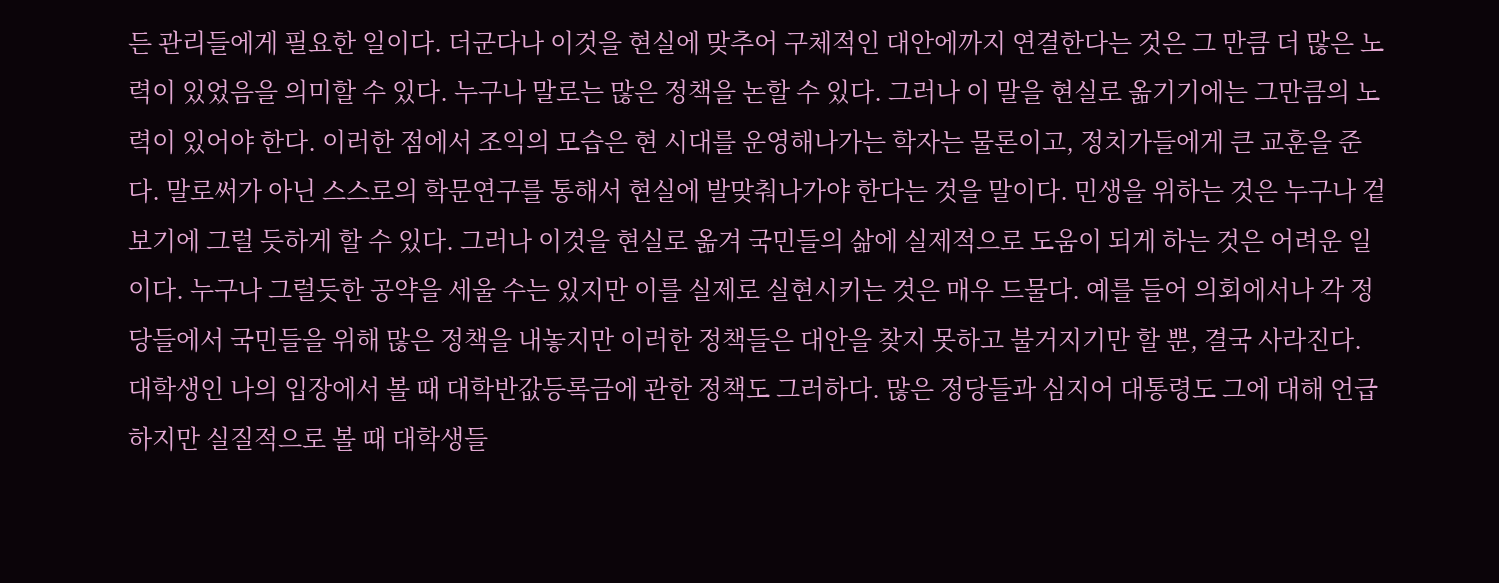든 관리들에게 필요한 일이다. 더군다나 이것을 현실에 맞추어 구체적인 대안에까지 연결한다는 것은 그 만큼 더 많은 노력이 있었음을 의미할 수 있다. 누구나 말로는 많은 정책을 논할 수 있다. 그러나 이 말을 현실로 옮기기에는 그만큼의 노력이 있어야 한다. 이러한 점에서 조익의 모습은 현 시대를 운영해나가는 학자는 물론이고, 정치가들에게 큰 교훈을 준다. 말로써가 아닌 스스로의 학문연구를 통해서 현실에 발맞춰나가야 한다는 것을 말이다. 민생을 위하는 것은 누구나 겉보기에 그럴 듯하게 할 수 있다. 그러나 이것을 현실로 옮겨 국민들의 삶에 실제적으로 도움이 되게 하는 것은 어려운 일이다. 누구나 그럴듯한 공약을 세울 수는 있지만 이를 실제로 실현시키는 것은 매우 드물다. 예를 들어 의회에서나 각 정당들에서 국민들을 위해 많은 정책을 내놓지만 이러한 정책들은 대안을 찾지 못하고 불거지기만 할 뿐, 결국 사라진다. 대학생인 나의 입장에서 볼 때 대학반값등록금에 관한 정책도 그러하다. 많은 정당들과 심지어 대통령도 그에 대해 언급하지만 실질적으로 볼 때 대학생들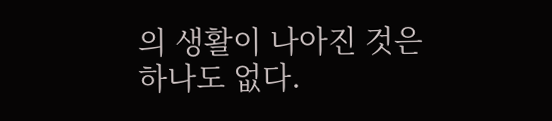의 생활이 나아진 것은 하나도 없다.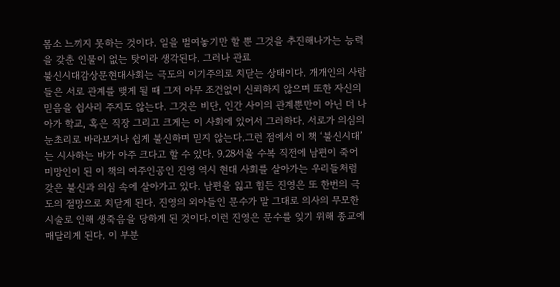몸소 느끼지 못하는 것이다. 일을 벌여놓기만 할 뿐 그것을 추진해나가는 능력을 갖춘 인물이 없는 탓이라 생각된다. 그러나 관료
불신시대감상문현대사회는 극도의 이기주의로 치닫는 상태이다. 개개인의 사람들은 서로 관계를 맺게 될 때 그저 아무 조건없이 신뢰하지 않으며 또한 자신의 믿음을 쉽사리 주지도 않는다. 그것은 비단, 인간 사이의 관계뿐만이 아닌 더 나아가 학교, 혹은 직장 그리고 크게는 이 사회에 있어서 그러하다. 서로가 의심의 눈초리로 바라보거나 쉽게 불신하며 믿지 않는다.그런 점에서 이 책 ‘불신시대’는 시사하는 바가 아주 크다고 할 수 있다. 9.28서울 수복 직전에 남편이 죽어 미망인이 된 이 책의 여주인공인 진영 역시 현대 사회를 살아가는 우리들처럼 갖은 불신과 의심 속에 살아가고 있다. 남편을 잃고 힘든 진영은 또 한번의 극도의 절망으로 치닫게 된다. 진영의 외아들인 문수가 말 그대로 의사의 무모한 시술로 인해 생죽음을 당하게 된 것이다.이런 진영은 문수를 잊기 위해 종교에 매달리게 된다. 이 부분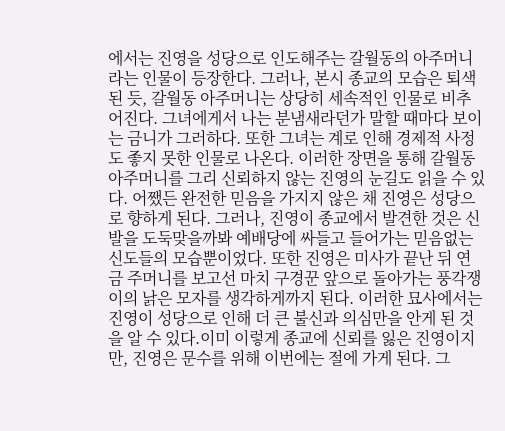에서는 진영을 성당으로 인도해주는 갈월동의 아주머니라는 인물이 등장한다. 그러나, 본시 종교의 모습은 퇴색된 듯, 갈월동 아주머니는 상당히 세속적인 인물로 비추어진다. 그녀에게서 나는 분냄새라던가 말할 때마다 보이는 금니가 그러하다. 또한 그녀는 계로 인해 경제적 사정도 좋지 못한 인물로 나온다. 이러한 장면을 통해 갈월동 아주머니를 그리 신뢰하지 않는 진영의 눈길도 읽을 수 있다. 어쨌든 완전한 믿음을 가지지 않은 채 진영은 성당으로 향하게 된다. 그러나, 진영이 종교에서 발견한 것은 신발을 도둑맞을까봐 예배당에 싸들고 들어가는 믿음없는 신도들의 모습뿐이었다. 또한 진영은 미사가 끝난 뒤 연금 주머니를 보고선 마치 구경꾼 앞으로 돌아가는 풍각쟁이의 낡은 모자를 생각하게까지 된다. 이러한 묘사에서는 진영이 성당으로 인해 더 큰 불신과 의심만을 안게 된 것을 알 수 있다.이미 이렇게 종교에 신뢰를 잃은 진영이지만, 진영은 문수를 위해 이번에는 절에 가게 된다. 그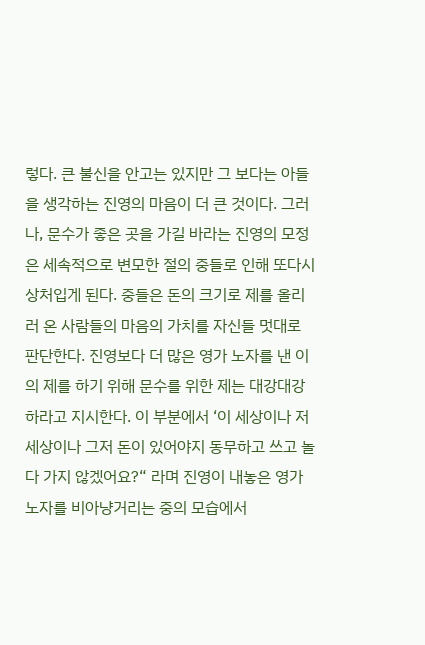렇다. 큰 불신을 안고는 있지만 그 보다는 아들을 생각하는 진영의 마음이 더 큰 것이다. 그러나, 문수가 좋은 곳을 가길 바라는 진영의 모정은 세속적으로 변모한 절의 중들로 인해 또다시 상처입게 된다. 중들은 돈의 크기로 제를 올리러 온 사람들의 마음의 가치를 자신들 멋대로 판단한다. 진영보다 더 많은 영가 노자를 낸 이의 제를 하기 위해 문수를 위한 제는 대강대강하라고 지시한다. 이 부분에서 ‘이 세상이나 저 세상이나 그저 돈이 있어야지 동무하고 쓰고 놀다 가지 않겠어요?“ 라며 진영이 내놓은 영가 노자를 비아냥거리는 중의 모습에서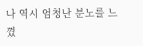나 역시 엄청난 분노를 느꼈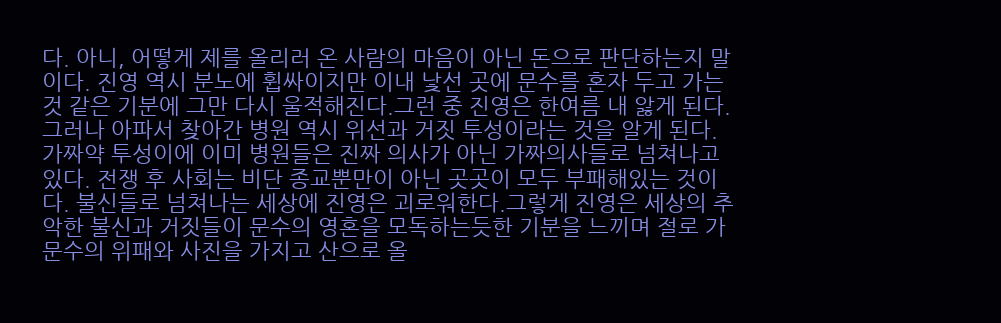다. 아니, 어떻게 제를 올리러 온 사람의 마음이 아닌 돈으로 판단하는지 말이다. 진영 역시 분노에 휩싸이지만 이내 낯선 곳에 문수를 혼자 두고 가는 것 같은 기분에 그만 다시 울적해진다.그런 중 진영은 한여름 내 앓게 된다. 그러나 아파서 찾아간 병원 역시 위선과 거짓 투성이라는 것을 알게 된다. 가짜약 투성이에 이미 병원들은 진짜 의사가 아닌 가짜의사들로 넘쳐나고 있다. 전쟁 후 사회는 비단 종교뿐만이 아닌 곳곳이 모두 부패해있는 것이다. 불신들로 넘쳐나는 세상에 진영은 괴로워한다.그렇게 진영은 세상의 추악한 불신과 거짓들이 문수의 영혼을 모독하는듯한 기분을 느끼며 절로 가 문수의 위패와 사진을 가지고 산으로 올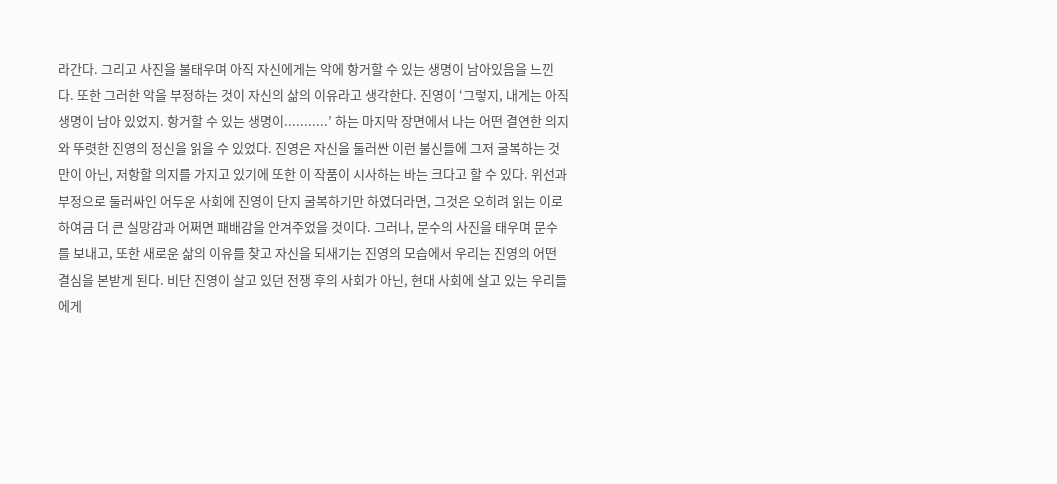라간다. 그리고 사진을 불태우며 아직 자신에게는 악에 항거할 수 있는 생명이 남아있음을 느낀다. 또한 그러한 악을 부정하는 것이 자신의 삶의 이유라고 생각한다. 진영이 ‘그렇지, 내게는 아직 생명이 남아 있었지. 항거할 수 있는 생명이...........’ 하는 마지막 장면에서 나는 어떤 결연한 의지와 뚜렷한 진영의 정신을 읽을 수 있었다. 진영은 자신을 둘러싼 이런 불신들에 그저 굴복하는 것만이 아닌, 저항할 의지를 가지고 있기에 또한 이 작품이 시사하는 바는 크다고 할 수 있다. 위선과 부정으로 둘러싸인 어두운 사회에 진영이 단지 굴복하기만 하였더라면, 그것은 오히려 읽는 이로 하여금 더 큰 실망감과 어쩌면 패배감을 안겨주었을 것이다. 그러나, 문수의 사진을 태우며 문수를 보내고, 또한 새로운 삶의 이유를 찾고 자신을 되새기는 진영의 모습에서 우리는 진영의 어떤 결심을 본받게 된다. 비단 진영이 살고 있던 전쟁 후의 사회가 아닌, 현대 사회에 살고 있는 우리들에게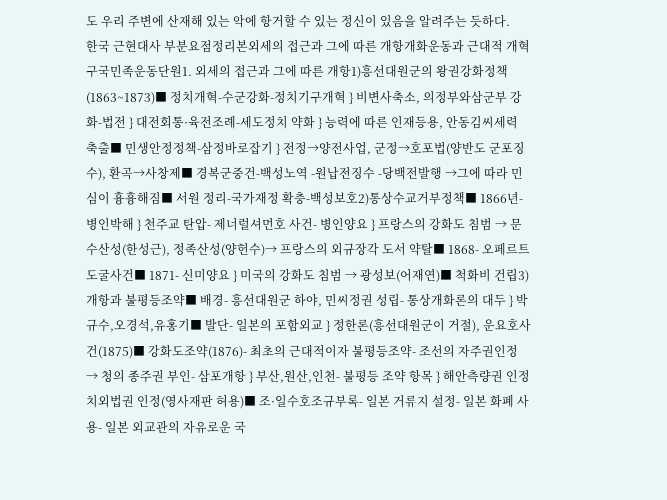도 우리 주변에 산재해 있는 악에 항거할 수 있는 정신이 있음을 알려주는 듯하다.
한국 근현대사 부분요점정리본외세의 접근과 그에 따른 개항개화운동과 근대적 개혁구국민족운동단원1. 외세의 접근과 그에 따른 개항1)흥선대원군의 왕권강화정책(1863~1873)■ 정치개혁-수군강화-정치기구개혁 } 비변사축소, 의정부와삼군부 강화-법전 } 대전회통·육전조례-세도정치 약화 } 능력에 따른 인재등용, 안동김씨세력 축출■ 민생안정정책-삼정바로잡기 } 전정→양전사업, 군정→호포법(양반도 군포징수), 환곡→사창제■ 경복군중건-백성노역 -원납전징수 -당백전발행 →그에 따라 민심이 흉흉해짐■ 서원 정리-국가재정 확충-백성보호2)통상수교거부정책■ 1866년- 병인박해 } 천주교 탄압- 제너럴셔먼호 사건- 병인양요 } 프랑스의 강화도 침범 → 문수산성(한성근), 정족산성(양헌수)→ 프랑스의 외규장각 도서 약탈■ 1868- 오페르트도굴사건■ 1871- 신미양요 } 미국의 강화도 침범 → 광성보(어재연)■ 척화비 건립3) 개항과 불평등조약■ 배경- 흥선대원군 하야, 민씨정권 성립- 통상개화론의 대두 } 박규수,오경석,유홍기■ 발단- 일본의 포함외교 } 정한론(흥선대원군이 거절), 운요호사건(1875)■ 강화도조약(1876)- 최초의 근대적이자 불평등조약- 조선의 자주권인정 → 청의 종주권 부인- 삼포개항 } 부산,원산,인천- 불평등 조약 항목 } 해안측량권 인정치외법권 인정(영사재판 허용)■ 조·일수호조규부록- 일본 거류지 설정- 일본 화폐 사용- 일본 외교관의 자유로운 국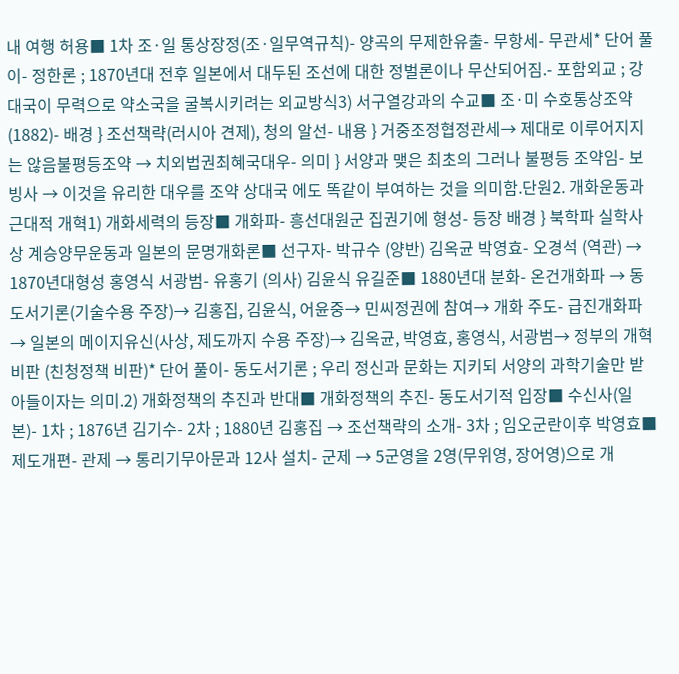내 여행 허용■ 1차 조·일 통상장정(조·일무역규칙)- 양곡의 무제한유출- 무항세- 무관세* 단어 풀이- 정한론 ; 1870년대 전후 일본에서 대두된 조선에 대한 정벌론이나 무산되어짐.- 포함외교 ; 강대국이 무력으로 약소국을 굴복시키려는 외교방식3) 서구열강과의 수교■ 조·미 수호통상조약(1882)- 배경 } 조선책략(러시아 견제), 청의 알선- 내용 } 거중조정협정관세→ 제대로 이루어지지는 않음불평등조약 → 치외법권최혜국대우- 의미 } 서양과 맺은 최초의 그러나 불평등 조약임- 보빙사 → 이것을 유리한 대우를 조약 상대국 에도 똑같이 부여하는 것을 의미함.단원2. 개화운동과 근대적 개혁1) 개화세력의 등장■ 개화파- 흥선대원군 집권기에 형성- 등장 배경 } 북학파 실학사상 계승양무운동과 일본의 문명개화론■ 선구자- 박규수 (양반) 김옥균 박영효- 오경석 (역관) → 1870년대형성 홍영식 서광범- 유홍기 (의사) 김윤식 유길준■ 1880년대 분화- 온건개화파 → 동도서기론(기술수용 주장)→ 김홍집, 김윤식, 어윤중→ 민씨정권에 참여→ 개화 주도- 급진개화파 → 일본의 메이지유신(사상, 제도까지 수용 주장)→ 김옥균, 박영효, 홍영식, 서광범→ 정부의 개혁비판 (친청정책 비판)* 단어 풀이- 동도서기론 ; 우리 정신과 문화는 지키되 서양의 과학기술만 받아들이자는 의미.2) 개화정책의 추진과 반대■ 개화정책의 추진- 동도서기적 입장■ 수신사(일본)- 1차 ; 1876년 김기수- 2차 ; 1880년 김홍집 → 조선책략의 소개- 3차 ; 임오군란이후 박영효■ 제도개편- 관제 → 통리기무아문과 12사 설치- 군제 → 5군영을 2영(무위영, 장어영)으로 개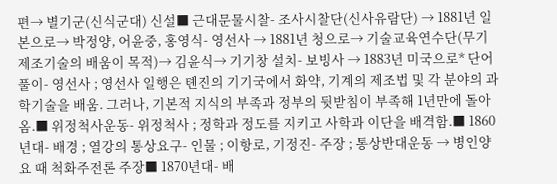편→ 별기군(신식군대) 신설■ 근대문물시찰- 조사시찰단(신사유람단) → 1881년 일본으로→ 박정양, 어윤중, 홍영식- 영선사 → 1881년 청으로→ 기술교육연수단(무기 제조기술의 배움이 목적)→ 김윤식→ 기기창 설치- 보빙사 → 1883년 미국으로* 단어 풀이- 영선사 ; 영선사 일행은 톈진의 기기국에서 화약, 기계의 제조법 및 각 분야의 과학기술을 배움. 그러나, 기본적 지식의 부족과 정부의 뒷받침이 부족해 1년만에 돌아옴.■ 위정척사운동- 위정척사 ; 정학과 정도를 지키고 사학과 이단을 배격함.■ 1860년대- 배경 ; 열강의 통상요구- 인물 ; 이항로, 기정진- 주장 ; 통상반대운동 → 병인양요 때 척화주전론 주장■ 1870년대- 배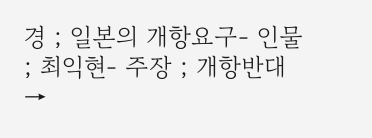경 ; 일본의 개항요구- 인물 ; 최익현- 주장 ; 개항반대 →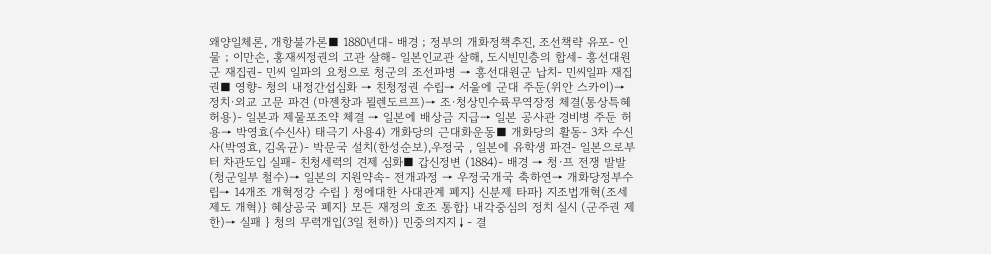왜양일체론, 개항불가론■ 1880년대- 배경 ; 정부의 개화정책추진, 조선책략 유포- 인물 ; 이만손, 홍재씨정권의 고관 살해- 일본인교관 살해, 도시빈민층의 합세- 흥선대원군 재집권- 민씨 일파의 요청으로 청군의 조선파병 → 흥선대원군 납치- 민씨일파 재집권■ 영향- 청의 내정간섭심화 → 친청정권 수립→ 서울에 군대 주둔(위안 스카이)→ 정치·외교 고문 파견 (마젠창과 묄렌도르프)→ 조·청상민수륙무역장정 체결(통상특혜 허용)- 일본과 제물포조약 체결 → 일본에 배상금 지급→ 일본 공사관 경비병 주둔 허용→ 박영효(수신사) 태극기 사용4) 개화당의 근대화운동■ 개화당의 활동- 3차 수신사(박영효, 김옥균)- 박문국 설치(한성순보),우정국 , 일본에 유학생 파견- 일본으로부터 차관도입 실패- 친청세력의 견제 심화■ 갑신정변 (1884)- 배경 → 청·프 전쟁 발발 (청군일부 철수)→ 일본의 지원약속- 전개과정 → 우정국개국 축하연→ 개화당정부수립→ 14개조 개혁정강 수립 } 청에대한 사대관계 폐지} 신분제 타파} 지조법개혁(조세제도 개혁)} 혜상공국 폐지} 모든 재정의 호조 통합} 내각중심의 정치 실시 (군주권 제한)→ 실패 } 청의 무력개입(3일 천하)} 민중의지지↓- 결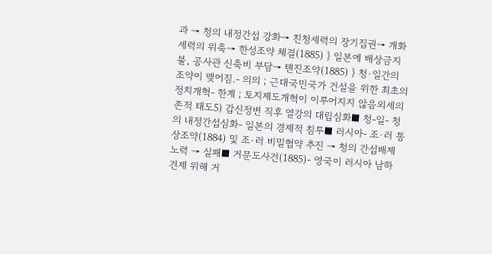과 → 청의 내정간섭 강화→ 친청세력의 장기집권→ 개화세력의 위축→ 한성조약 체결(1885) } 일본에 배상금지불, 공사관 신축비 부담→ 톈진조약(1885) } 청·일간의 조약이 맺어짐.- 의의 ; 근대국민국가 건설을 위한 최초의 정치개혁- 한계 ; 토지제도개혁이 이루어지지 않음외세의존적 태도5) 갑신정변 직후 열강의 대립심화■ 청-일- 청의 내정간섭심화- 일본의 경제적 침투■ 러시아- 조·러 통상조약(1884) 및 조·러 비밀협약 추진 → 청의 간섭배제 노력 → 실패■ 거문도사건(1885)- 영국이 러시아 남하 견제 위해 거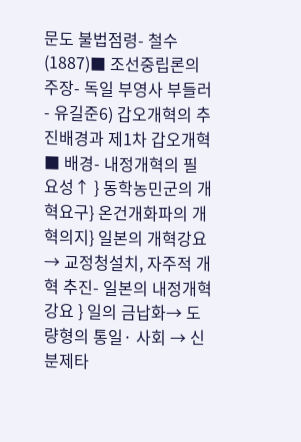문도 불법점령- 철수(1887)■ 조선중립론의 주장- 독일 부영사 부들러- 유길준6) 갑오개혁의 추진배경과 제1차 갑오개혁■ 배경- 내정개혁의 필요성↑ } 동학농민군의 개혁요구} 온건개화파의 개혁의지} 일본의 개혁강요→ 교정청설치, 자주적 개혁 추진- 일본의 내정개혁강요 } 일의 금납화→ 도량형의 통일· 사회 → 신분제타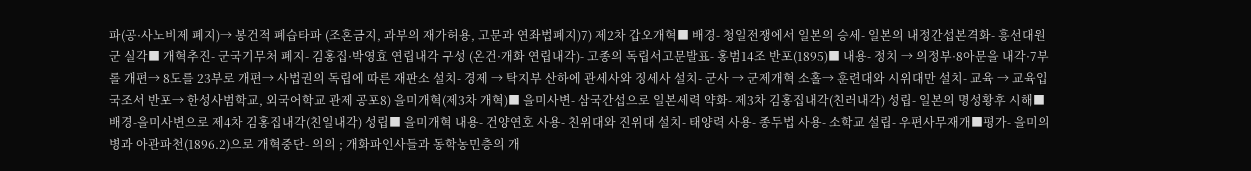파(공·사노비제 폐지)→ 봉건적 폐습타파 (조혼금지, 과부의 재가허용, 고문과 연좌법폐지)7) 제2차 갑오개혁■ 배경- 청일전쟁에서 일본의 승세- 일본의 내정간섭본격화- 흥선대원군 실각■ 개혁추진- 군국기무처 폐지- 김홍집·박영효 연립내각 구성 (온건·개화 연립내각)- 고종의 독립서고문발표- 홍범14조 반포(1895)■ 내용- 정치 → 의정부·8아문을 내각·7부롤 개편→ 8도를 23부로 개편→ 사법권의 독립에 따른 재판소 설치- 경제 → 탁지부 산하에 관세사와 징세사 설치- 군사 → 군제개혁 소홀→ 훈련대와 시위대만 설치- 교육 → 교육입국조서 반포→ 한성사범학교, 외국어학교 관제 공포8) 을미개혁(제3차 개혁)■ 을미사변- 삼국간섭으로 일본세력 약화- 제3차 김홍집내각(친러내각) 성립- 일본의 명성황후 시해■ 배경-을미사변으로 제4차 김홍집내각(친일내각) 성립■ 을미개혁 내용- 건양연호 사용- 친위대와 진위대 설치- 태양력 사용- 종두법 사용- 소학교 설립- 우편사무재개■평가- 을미의병과 아관파천(1896.2)으로 개혁중단- 의의 ; 개화파인사들과 동학농민층의 개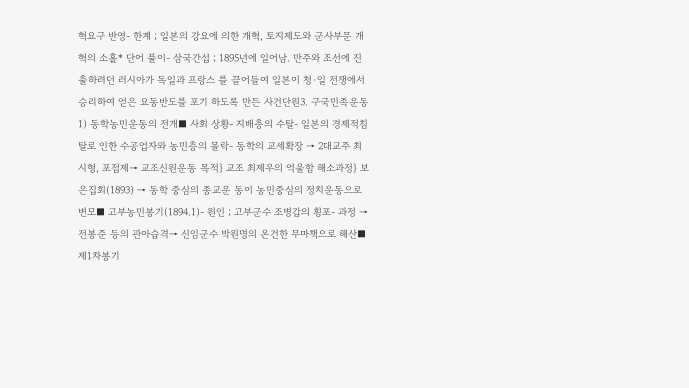혁요구 반영- 한계 ; 일본의 강요에 의한 개혁, 토지제도와 군사부문 개혁의 소홀* 단어 풀이- 삼국간섭 ; 1895년에 일어남. 만주와 조선에 진출하려던 러시아가 독일과 프랑스 를 끌어들여 일본이 청·일 전쟁에서 승리하여 얻은 요동반도를 포기 하도록 만든 사건단원3. 구국민족운동1) 동학농민운동의 전개■ 사회 상황- 지배층의 수탈- 일본의 경제적침탈로 인한 수공업자와 농민층의 몰락- 동학의 교세확장 → 2대교주 최시형, 포접제→ 교조신원운동 목적} 교조 최제우의 억울함 해소과정} 보은집회(1893) → 동학 중심의 종교운 동이 농민중심의 정치운동으로 변모■ 고부농민봉기(1894.1)- 원인 ; 고부군수 조병갑의 횡포- 과정 → 전봉준 등의 관아습격→ 신임군수 박원명의 온건한 무마책으로 해산■ 제1차봉기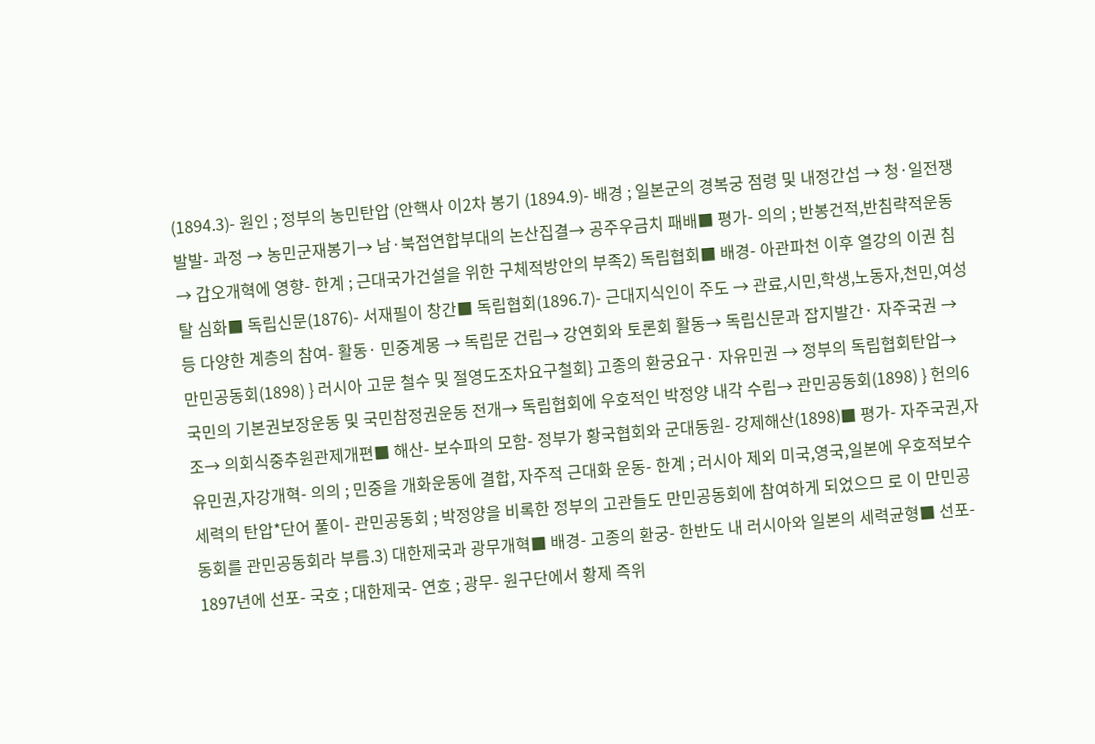(1894.3)- 원인 ; 정부의 농민탄압 (안핵사 이2차 봉기 (1894.9)- 배경 ; 일본군의 경복궁 점령 및 내정간섭 → 청·일전쟁 발발- 과정 → 농민군재봉기→ 남·북접연합부대의 논산집결→ 공주우금치 패배■ 평가- 의의 ; 반봉건적,반침략적운동 → 갑오개혁에 영향- 한계 ; 근대국가건설을 위한 구체적방안의 부족2) 독립협회■ 배경- 아관파천 이후 열강의 이권 침탈 심화■ 독립신문(1876)- 서재필이 창간■ 독립협회(1896.7)- 근대지식인이 주도 → 관료,시민,학생,노동자,천민,여성등 다양한 계층의 참여- 활동· 민중계몽 → 독립문 건립→ 강연회와 토론회 활동→ 독립신문과 잡지발간· 자주국권 → 만민공동회(1898) } 러시아 고문 철수 및 절영도조차요구철회} 고종의 환궁요구· 자유민권 → 정부의 독립협회탄압→ 국민의 기본권보장운동 및 국민참정권운동 전개→ 독립협회에 우호적인 박정양 내각 수립→ 관민공동회(1898) } 헌의6조→ 의회식중추원관제개편■ 해산- 보수파의 모함- 정부가 황국협회와 군대동원- 강제해산(1898)■ 평가- 자주국권,자유민권,자강개혁- 의의 ; 민중을 개화운동에 결합, 자주적 근대화 운동- 한계 ; 러시아 제외 미국,영국,일본에 우호적보수 세력의 탄압*단어 풀이- 관민공동회 ; 박정양을 비록한 정부의 고관들도 만민공동회에 참여하게 되었으므 로 이 만민공동회를 관민공동회라 부름.3) 대한제국과 광무개혁■ 배경- 고종의 환궁- 한반도 내 러시아와 일본의 세력균형■ 선포- 1897년에 선포- 국호 ; 대한제국- 연호 ; 광무- 원구단에서 황제 즉위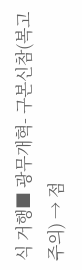식 거행■ 광무개혁- 구본신참(복고주의) → 점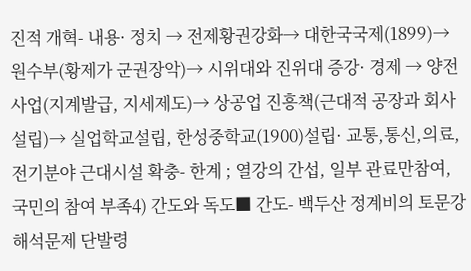진적 개혁- 내용· 정치 → 전제황권강화→ 대한국국제(1899)→ 원수부(황제가 군권장악)→ 시위대와 진위대 증강· 경제 → 양전사업(지계발급, 지세제도)→ 상공업 진흥책(근대적 공장과 회사 설립)→ 실업학교설립, 한성중학교(1900)설립· 교통,통신,의료,전기분야 근대시설 확충- 한계 ; 열강의 간섭, 일부 관료만참여, 국민의 참여 부족4) 간도와 독도■ 간도- 백두산 정계비의 토문강 해석문제 단발령